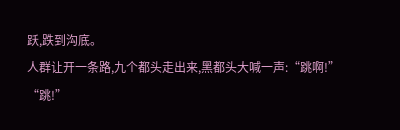跃,跌到沟底。
人群让开一条路,九个都头走出来,黑都头大喊一声:“跳啊!”
“跳!”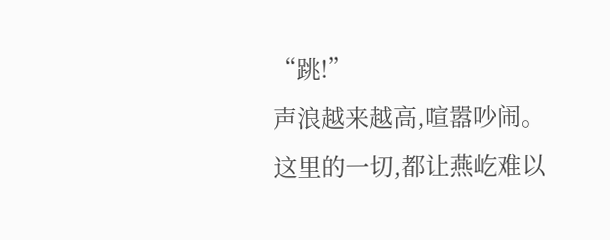“跳!”
声浪越来越高,喧嚣吵闹。
这里的一切,都让燕屹难以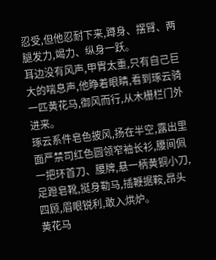忍受,但他忍耐下来,蹲身、摆臂、两腿发力,竭力、纵身一跃。
耳边没有风声,甲胄太重,只有自己巨大的喘息声,他睁着眼睛,看到琢云骑一匹黄花马,御风而行,从木栅栏门外进来。
琢云系件皂色披风,扬在半空,露出里面严禁司红色圆领窄袖长衫,腰间佩一把环首刀、腰牌,悬一柄黄铜小刀,足蹬皂靴,挺身勒马,插鞭据鞍,昂头四顾,眉眼锐利,敢入烘炉。
黄花马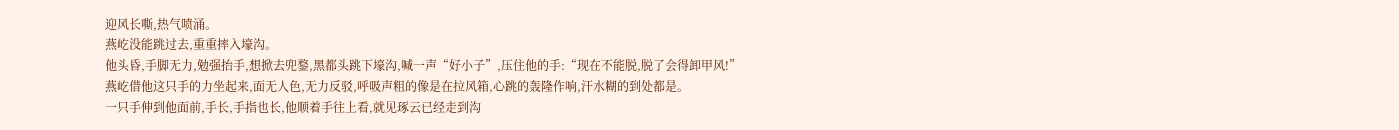迎风长嘶,热气喷涌。
燕屹没能跳过去,重重摔入壕沟。
他头昏,手脚无力,勉强抬手,想掀去兜鍪,黑都头跳下壕沟,喊一声“好小子”,压住他的手:“现在不能脱,脱了会得卸甲风!”
燕屹借他这只手的力坐起来,面无人色,无力反驳,呼吸声粗的像是在拉风箱,心跳的轰隆作响,汗水糊的到处都是。
一只手伸到他面前,手长,手指也长,他顺着手往上看,就见琢云已经走到沟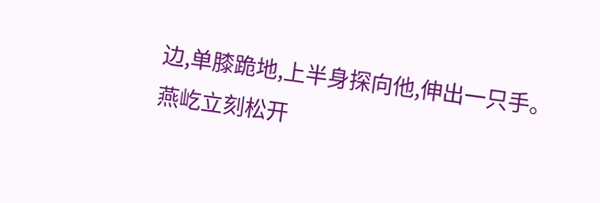边,单膝跪地,上半身探向他,伸出一只手。
燕屹立刻松开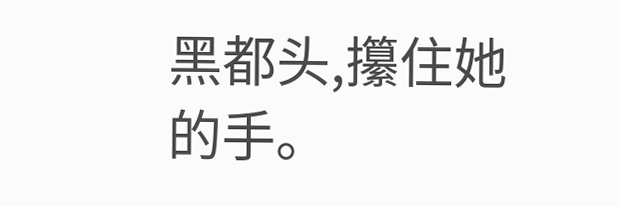黑都头,攥住她的手。